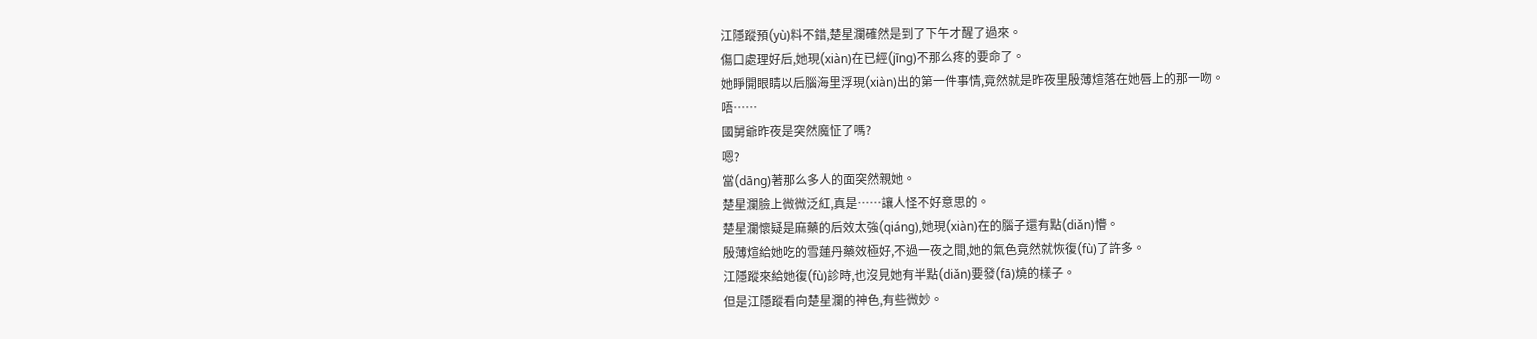江隱蹤預(yù)料不錯,楚星瀾確然是到了下午才醒了過來。
傷口處理好后,她現(xiàn)在已經(jīng)不那么疼的要命了。
她睜開眼睛以后腦海里浮現(xiàn)出的第一件事情,竟然就是昨夜里殷薄煊落在她唇上的那一吻。
唔……
國舅爺昨夜是突然魔怔了嗎?
嗯?
當(dāng)著那么多人的面突然親她。
楚星瀾臉上微微泛紅,真是……讓人怪不好意思的。
楚星瀾懷疑是麻藥的后效太強(qiáng),她現(xiàn)在的腦子還有點(diǎn)懵。
殷薄煊給她吃的雪蓮丹藥效極好,不過一夜之間,她的氣色竟然就恢復(fù)了許多。
江隱蹤來給她復(fù)診時,也沒見她有半點(diǎn)要發(fā)燒的樣子。
但是江隱蹤看向楚星瀾的神色,有些微妙。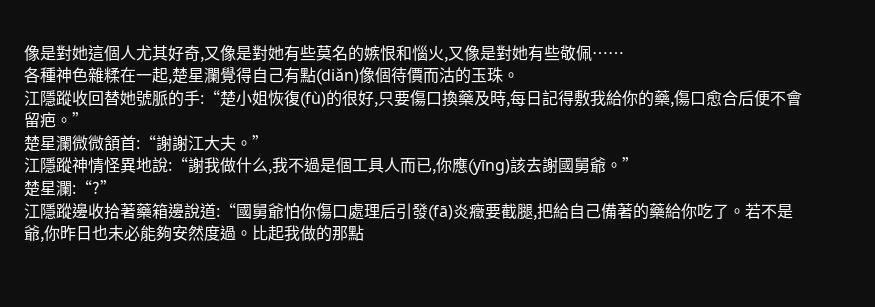像是對她這個人尤其好奇,又像是對她有些莫名的嫉恨和惱火,又像是對她有些敬佩……
各種神色雜糅在一起,楚星瀾覺得自己有點(diǎn)像個待價而沽的玉珠。
江隱蹤收回替她號脈的手:“楚小姐恢復(fù)的很好,只要傷口換藥及時,每日記得敷我給你的藥,傷口愈合后便不會留疤。”
楚星瀾微微頷首:“謝謝江大夫。”
江隱蹤神情怪異地說:“謝我做什么,我不過是個工具人而已,你應(yīng)該去謝國舅爺。”
楚星瀾:“?”
江隱蹤邊收拾著藥箱邊說道:“國舅爺怕你傷口處理后引發(fā)炎癥要截腿,把給自己備著的藥給你吃了。若不是爺,你昨日也未必能夠安然度過。比起我做的那點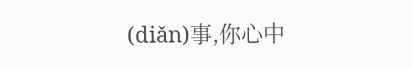(diǎn)事,你心中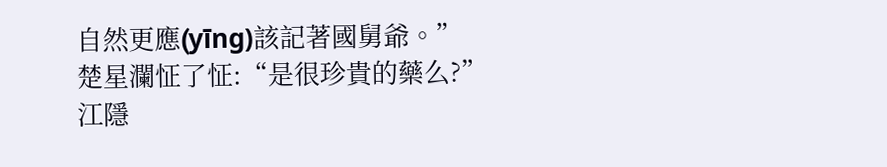自然更應(yīng)該記著國舅爺。”
楚星瀾怔了怔:“是很珍貴的藥么?”
江隱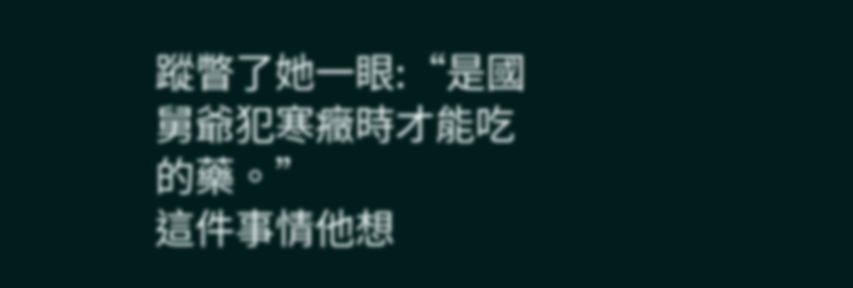蹤瞥了她一眼:“是國舅爺犯寒癥時才能吃的藥。”
這件事情他想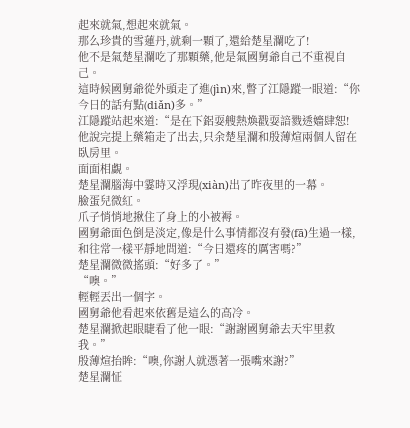起來就氣,想起來就氣。
那么珍貴的雪蓮丹,就剩一顆了,還給楚星瀾吃了!
他不是氣楚星瀾吃了那顆藥,他是氣國舅爺自己不重視自己。
這時候國舅爺從外頭走了進(jìn)來,瞥了江隱蹤一眼道:“你今日的話有點(diǎn)多。”
江隱蹤站起來道:“是在下鋁耍艘熱煥戳耍諳戮透嬙肆恕!
他說完提上藥箱走了出去,只余楚星瀾和殷薄煊兩個人留在臥房里。
面面相覷。
楚星瀾腦海中霎時又浮現(xiàn)出了昨夜里的一幕。
臉蛋兒微紅。
爪子悄悄地揪住了身上的小被褥。
國舅爺面色倒是淡定,像是什么事情都沒有發(fā)生過一樣,和往常一樣平靜地問道:“今日還疼的厲害嗎?”
楚星瀾微微搖頭:“好多了。”
“噢。”
輕輕丟出一個字。
國舅爺他看起來依舊是這么的高冷。
楚星瀾掀起眼睫看了他一眼:“謝謝國舅爺去天牢里救我。”
殷薄煊抬眸:“噢,你謝人就憑著一張嘴來謝?”
楚星瀾怔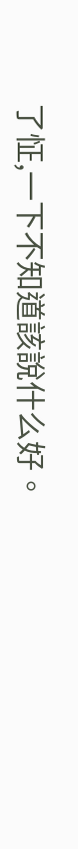了怔,一下不知道該說什么好。